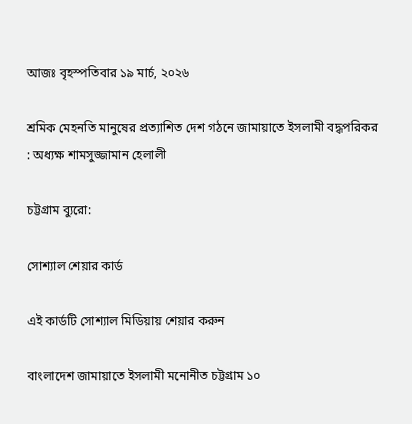আজঃ বৃহস্পতিবার ১৯ মার্চ, ২০২৬

শ্রমিক মেহনতি মানুষের প্রত্যাশিত দেশ গঠনে জামায়াতে ইসলামী বদ্ধপরিকর : অধ্যক্ষ শামসুজ্জামান হেলালী

চট্টগ্রাম ব্যুরো:

সোশ্যাল শেয়ার কার্ড

এই কার্ডটি সোশ্যাল মিডিয়ায় শেয়ার করুন

বাংলাদেশ জামায়াতে ইসলামী মনোনীত চট্টগ্রাম ১০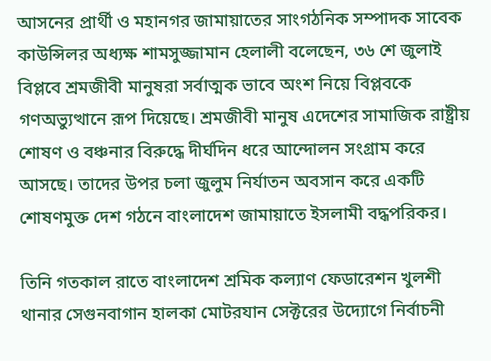আসনের প্রার্থী ও মহানগর জামায়াতের সাংগঠনিক সম্পাদক সাবেক কাউন্সিলর অধ্যক্ষ শামসুজ্জামান হেলালী বলেছেন, ৩৬ শে জুলাই বিপ্লবে শ্রমজীবী মানুষরা সর্বাত্মক ভাবে অংশ নিয়ে বিপ্লবকে গণঅভ্যুত্থানে রূপ দিয়েছে। শ্রমজীবী মানুষ এদেশের সামাজিক রাষ্ট্রীয় শোষণ ও বঞ্চনার বিরুদ্ধে দীর্ঘদিন ধরে আন্দোলন সংগ্রাম করে আসছে। তাদের উপর চলা জুলুম নির্যাতন অবসান করে একটি শোষণমুক্ত দেশ গঠনে বাংলাদেশ জামায়াতে ইসলামী বদ্ধপরিকর।

তিনি গতকাল রাতে বাংলাদেশ শ্রমিক কল্যাণ ফেডারেশন খুলশী থানার সেগুনবাগান হালকা মোটরযান সেক্টরের উদ্যোগে নির্বাচনী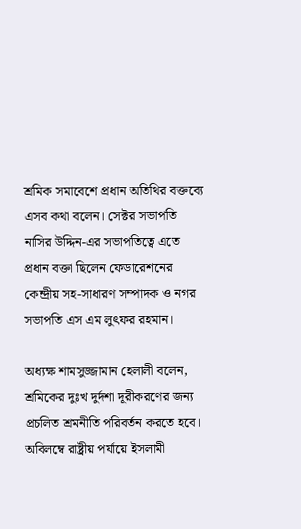শ্রমিক সমাবেশে প্রধান অতিথির বক্তব্যে এসব কথা বলেন। সেক্টর সভাপতি নাসির উদ্দিন-এর সভাপতিত্বে এতে প্রধান বক্তা ছিলেন ফেডারেশনের কেন্দ্রীয় সহ-সাধারণ সম্পাদক ও নগর সভাপতি এস এম লুৎফর রহমান।

অধ্যক্ষ শামসুজ্জামান হেলালী বলেন, শ্রমিকের দুঃখ দুর্দশা দূরীকরণের জন্য প্রচলিত শ্রমনীতি পরিবর্তন করতে হবে। অবিলম্বে রাষ্ট্রীয় পর্যায়ে ইসলামী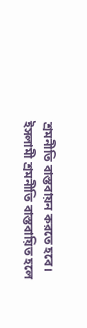শ্রমনীতি বাস্তবায়ন করতে হবে। ইসলামী শ্রমনীতি বাস্তবায়িত হলে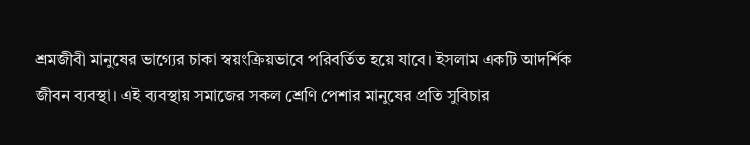শ্রমজীবী মানুষের ভাগ্যের চাকা স্বয়ংক্রিয়ভাবে পরিবর্তিত হয়ে যাবে। ইসলাম একটি আদর্শিক জীবন ব্যবস্থা। এই ব্যবস্থায় সমাজের সকল শ্রেণি পেশার মানুষের প্রতি সুবিচার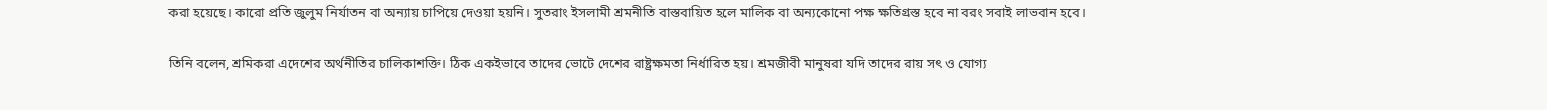করা হয়েছে। কারো প্রতি জুলুম নির্যাতন বা অন্যায় চাপিয়ে দেওয়া হয়নি। সুতরাং ইসলামী শ্রমনীতি বাস্তবায়িত হলে মালিক বা অন্যকোনো পক্ষ ক্ষতিগ্রস্ত হবে না বরং সবাই লাভবান হবে।

তিনি বলেন, শ্রমিকরা এদেশের অর্থনীতির চালিকাশক্তি। ঠিক একইভাবে তাদের ভোটে দেশের রাষ্ট্রক্ষমতা নির্ধারিত হয়। শ্রমজীবী মানুষরা যদি তাদের রায় সৎ ও যোগ্য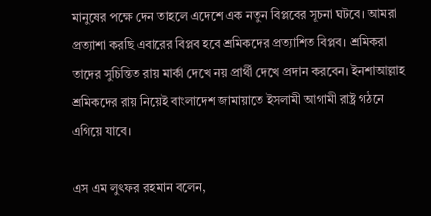মানুষের পক্ষে দেন তাহলে এদেশে এক নতুন বিপ্লবের সূচনা ঘটবে। আমরা প্রত্যাশা করছি এবারের বিপ্লব হবে শ্রমিকদের প্রত্যাশিত বিপ্লব। শ্রমিকরা তাদের সুচিন্তিত রায় মার্কা দেখে নয় প্রার্থী দেখে প্রদান করবেন। ইনশাআল্লাহ শ্রমিকদের রায় নিয়েই বাংলাদেশ জামায়াতে ইসলামী আগামী রাষ্ট্র গঠনে এগিয়ে যাবে।

এস এম লুৎফর রহমান বলেন,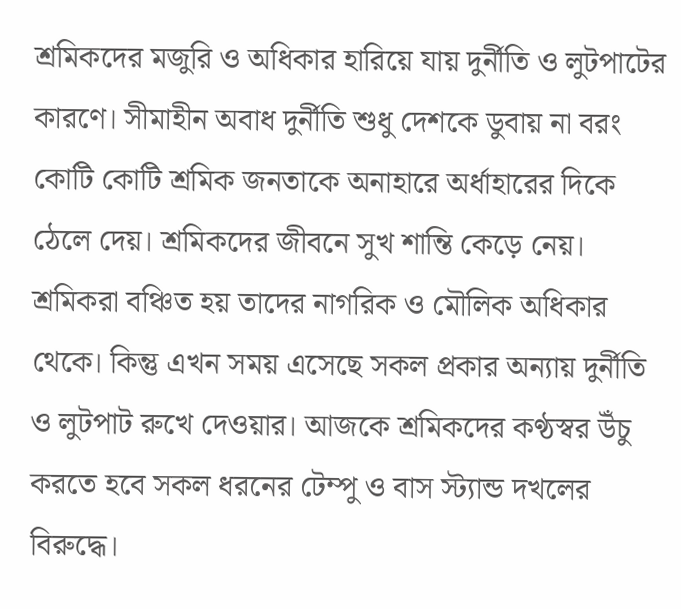শ্রমিকদের মজুরি ও অধিকার হারিয়ে যায় দুর্নীতি ও লুটপাটের কারণে। সীমাহীন অবাধ দুর্নীতি শুধু দেশকে ডুবায় না বরং কোটি কোটি শ্রমিক জনতাকে অনাহারে অর্ধাহারের দিকে ঠেলে দেয়। শ্রমিকদের জীবনে সুখ শান্তি কেড়ে নেয়। শ্রমিকরা বঞ্চিত হয় তাদের নাগরিক ও মৌলিক অধিকার থেকে। কিন্তু এখন সময় এসেছে সকল প্রকার অন্যায় দুর্নীতি ও লুটপাট রুখে দেওয়ার। আজকে শ্রমিকদের কণ্ঠস্বর উঁচু করতে হবে সকল ধরনের টেম্পু ও বাস স্ট্যান্ড দখলের বিরুদ্ধে।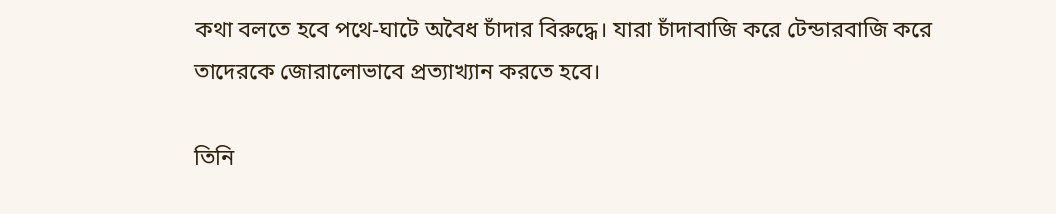কথা বলতে হবে পথে-ঘাটে অবৈধ চাঁদার বিরুদ্ধে। যারা চাঁদাবাজি করে টেন্ডারবাজি করে তাদেরকে জোরালোভাবে প্রত্যাখ্যান করতে হবে।

তিনি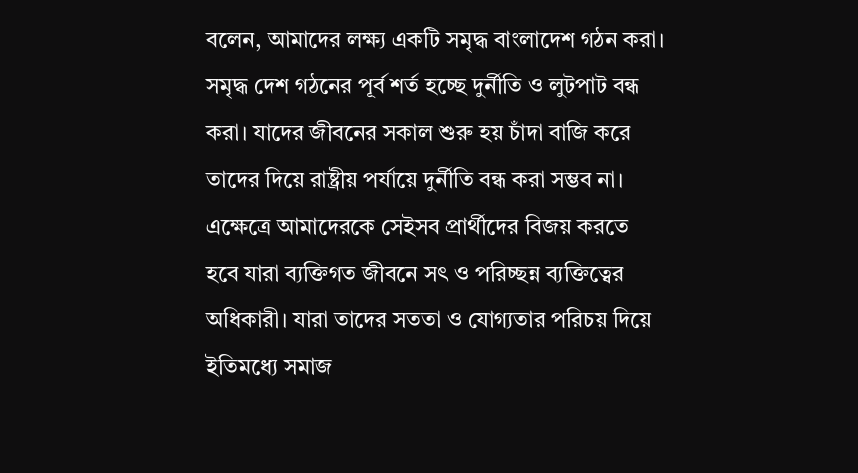বলেন, আমাদের লক্ষ্য একটি সমৃদ্ধ বাংলাদেশ গঠন করা। সমৃদ্ধ দেশ গঠনের পূর্ব শর্ত হচ্ছে দুর্নীতি ও লুটপাট বন্ধ করা। যাদের জীবনের সকাল শুরু হয় চাঁদা বাজি করে তাদের দিয়ে রাষ্ট্রীয় পর্যায়ে দুর্নীতি বন্ধ করা সম্ভব না। এক্ষেত্রে আমাদেরকে সেইসব প্রার্থীদের বিজয় করতে হবে যারা ব্যক্তিগত জীবনে সৎ ও পরিচ্ছন্ন ব্যক্তিত্বের অধিকারী। যারা তাদের সততা ও যোগ্যতার পরিচয় দিয়ে ইতিমধ্যে সমাজ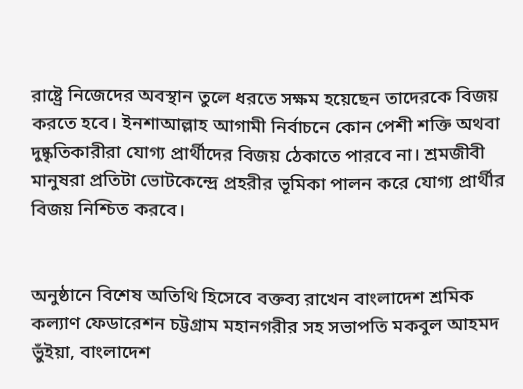রাষ্ট্রে নিজেদের অবস্থান তুলে ধরতে সক্ষম হয়েছেন তাদেরকে বিজয় করতে হবে। ইনশাআল্লাহ আগামী নির্বাচনে কোন পেশী শক্তি অথবা দুষ্কৃতিকারীরা যোগ্য প্রার্থীদের বিজয় ঠেকাতে পারবে না। শ্রমজীবী মানুষরা প্রতিটা ভোটকেন্দ্রে প্রহরীর ভূমিকা পালন করে যোগ্য প্রার্থীর বিজয় নিশ্চিত করবে।


অনুষ্ঠানে বিশেষ অতিথি হিসেবে বক্তব্য রাখেন বাংলাদেশ শ্রমিক কল্যাণ ফেডারেশন চট্টগ্রাম মহানগরীর সহ সভাপতি মকবুল আহমদ ভুঁইয়া, বাংলাদেশ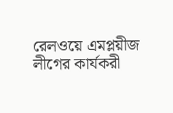রেলওয়ে এমপ্লয়ীজ লীগের কার্যকরী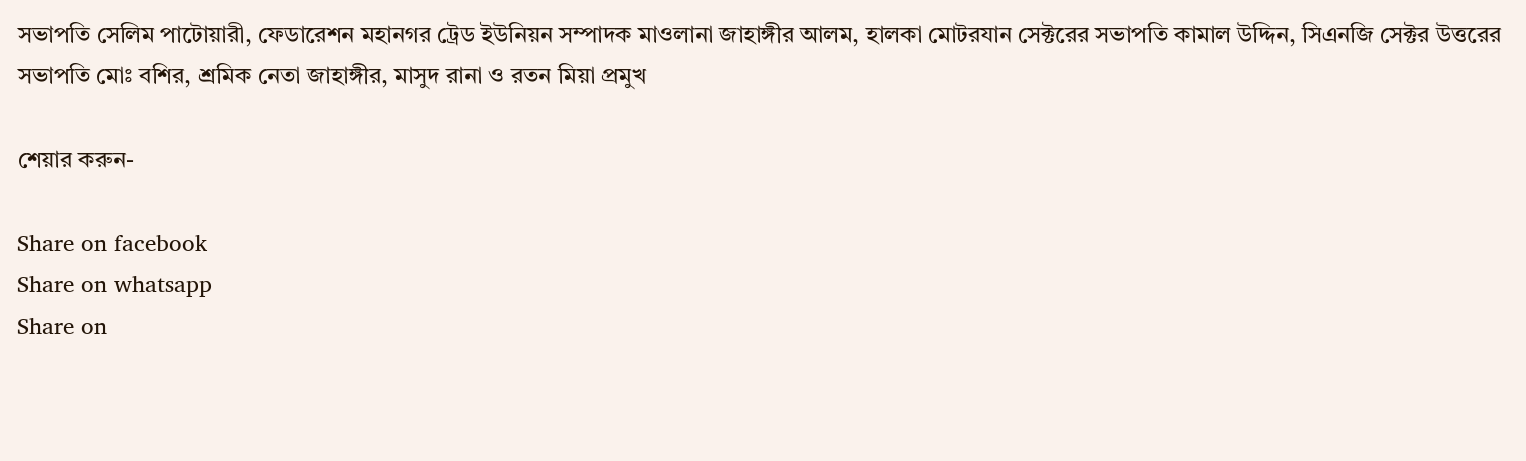সভাপতি সেলিম পাটোয়ারী, ফেডারেশন মহানগর ট্রেড ইউনিয়ন সম্পাদক মাওলানা জাহাঙ্গীর আলম, হালকা মোটরযান সেক্টরের সভাপতি কামাল উদ্দিন, সিএনজি সেক্টর উত্তরের সভাপতি মোঃ বশির, শ্রমিক নেতা জাহাঙ্গীর, মাসুদ রানা ও রতন মিয়া প্রমুখ ‌

শেয়ার করুন-

Share on facebook
Share on whatsapp
Share on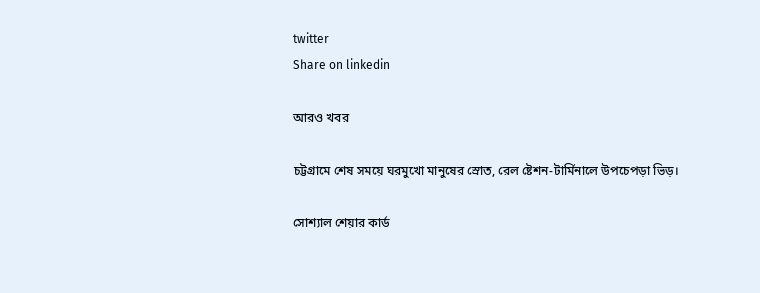twitter
Share on linkedin

আরও খবর

চট্টগ্রামে শেষ সময়ে ঘরমুখো মানুষের স্রোত, রেল ষ্টেশন-টার্মিনালে উপচেপড়া ভিড়।

সোশ্যাল শেয়ার কার্ড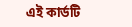এই কার্ডটি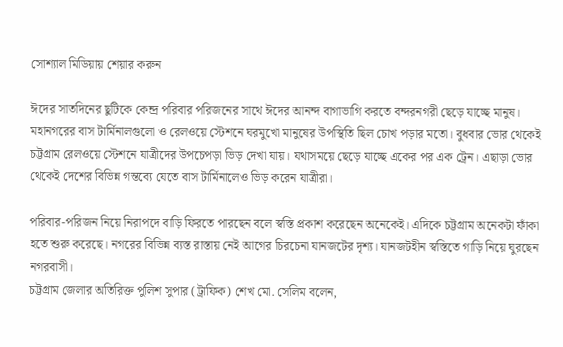সোশ্যাল মিডিয়ায় শেয়ার করুন

ঈদের সাতদিনের ছুটিকে কেন্দ্র পরিবার পরিজনের সাথে ঈদের আনন্দ বাগাভাগি করতে বন্দরনগরী ছেড়ে যাচ্ছে মানুষ। মহানগরের বাস টার্মিনালগুলো ও রেলওয়ে স্টেশনে ঘরমুখো মানুষের উপস্থিতি ছিল চোখ পড়ার মতো। বুধবার ভোর থেকেই চট্টগ্রাম রেলওয়ে স্টেশনে যাত্রীদের উপচেপড়া ভিড় দেখা যায়। যথাসময়ে ছেড়ে যাচ্ছে একের পর এক ট্রেন। এছাড়া ভোর থেকেই দেশের বিভিন্ন গন্তব্যে যেতে বাস টার্মিনালেও ভিড় করেন যাত্রীরা।

পরিবার-পরিজন নিয়ে নিরাপদে বাড়ি ফিরতে পারছেন বলে স্বস্তি প্রকাশ করেছেন অনেকেই। এদিকে চট্টগ্রাম অনেকটা ফাঁকা হতে শুরু করেছে। নগরের বিভিন্ন ব্যস্ত রাস্তায় নেই আগের চিরচেনা যানজটের দৃশ্য। যানজটহীন স্বস্তিতে গাড়ি নিয়ে ঘুরছেন নগরবাসী।
চট্টগ্রাম জেলার অতিরিক্ত পুলিশ সুপার (ট্রাফিক) শেখ মো. সেলিম বলেন,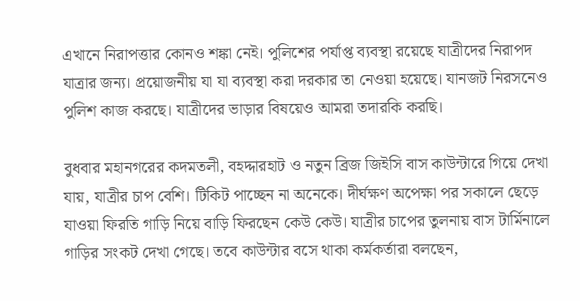এখানে নিরাপত্তার কোনও শঙ্কা নেই। পুলিশের পর্যাপ্ত ব্যবস্থা রয়েছে যাত্রীদের নিরাপদ যাত্রার জন্য। প্রয়োজনীয় যা যা ব্যবস্থা করা দরকার তা নেওয়া হয়েছে। যানজট নিরসনেও পুলিশ কাজ করছে। যাত্রীদের ভাড়ার বিষয়েও আমরা তদারকি করছি।

বুধবার মহানগরের কদমতলী, বহদ্দারহাট ও নতুন ব্রিজ জিইসি বাস কাউন্টারে গিয়ে দেখা যায়, যাত্রীর চাপ বেশি। টিকিট পাচ্ছেন না অনেকে। দীর্ঘক্ষণ অপেক্ষা পর সকালে ছেড়ে যাওয়া ফিরতি গাড়ি নিয়ে বাড়ি ফিরছেন কেউ কেউ। যাত্রীর চাপের তুলনায় বাস টার্মিনালে গাড়ির সংকট দেখা গেছে। তবে কাউন্টার বসে থাকা কর্মকর্তারা বলছেন,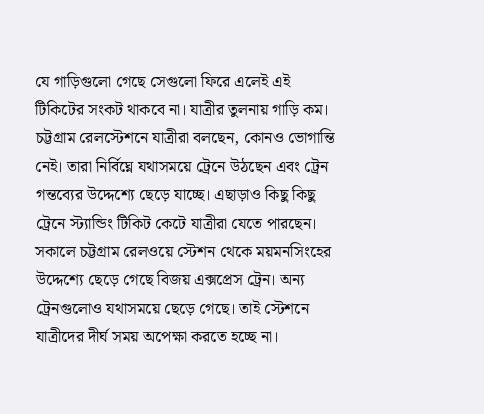যে গাড়িগুলো গেছে সেগুলো ফিরে এলেই এই টিকিটের সংকট থাকবে না। যাত্রীর তুলনায় গাড়ি কম।
চট্টগ্রাম রেলস্টেশনে যাত্রীরা বলছেন, কোনও ভোগান্তি নেই। তারা নির্বিঘ্নে যথাসময়ে ট্রেনে উঠছেন এবং ট্রেন গন্তব্যের উদ্দেশ্যে ছেড়ে যাচ্ছে। এছাড়াও কিছু কিছু ট্রেনে স্ট্যান্ডিং টিকিট কেটে যাত্রীরা যেতে পারছেন। সকালে চট্টগ্রাম রেলওয়ে স্টেশন থেকে ময়মনসিংহের উদ্দেশ্যে ছেড়ে গেছে বিজয় এক্সপ্রেস ট্রেন। অন্য ট্রেনগুলোও যথাসময়ে ছেড়ে গেছে। তাই স্টেশনে যাত্রীদের দীর্ঘ সময় অপেক্ষা করতে হচ্ছে না।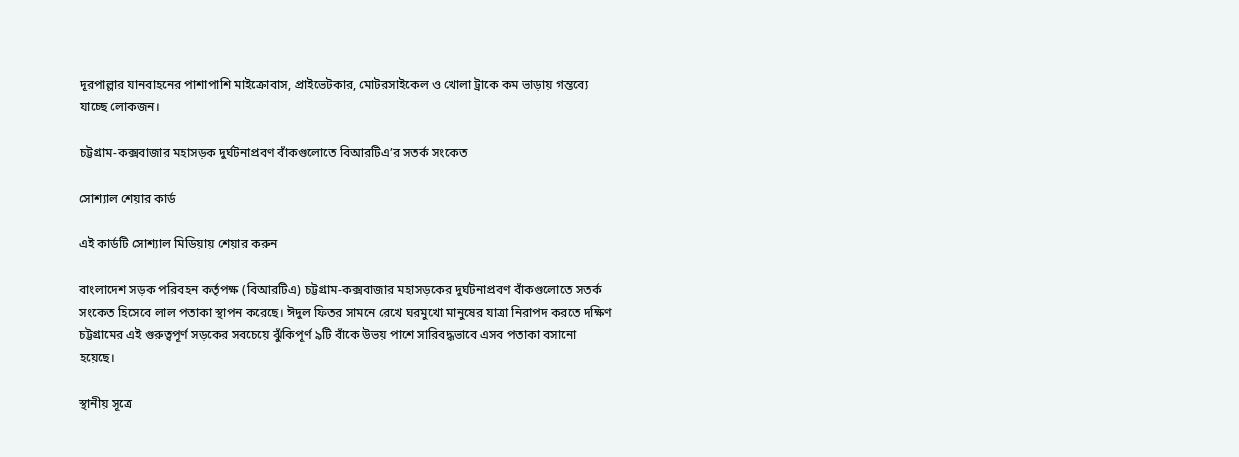দূরপাল্লার যানবাহনের পাশাপাশি মাইক্রোবাস, প্রাইভেটকার, মোটরসাইকেল ও খোলা ট্রাকে কম ভাড়ায় গন্তব্যে যাচ্ছে লোকজন।

চট্টগ্রাম-কক্সবাজার মহাসড়ক দুর্ঘটনাপ্রবণ বাঁকগুলোতে বিআরটিএ’র সতর্ক সংকেত

সোশ্যাল শেয়ার কার্ড

এই কার্ডটি সোশ্যাল মিডিয়ায় শেয়ার করুন

বাংলাদেশ সড়ক পরিবহন কর্তৃপক্ষ (বিআরটিএ) চট্টগ্রাম-কক্সবাজার মহাসড়কের দুর্ঘটনাপ্রবণ বাঁকগুলোতে সতর্ক সংকেত হিসেবে লাল পতাকা স্থাপন করেছে। ঈদুল ফিতর সামনে রেখে ঘরমুখো মানুষের যাত্রা নিরাপদ করতে দক্ষিণ চট্টগ্রামের এই গুরুত্বপূর্ণ সড়কের সবচেয়ে ঝুঁকিপূর্ণ ৯টি বাঁকে উভয় পাশে সারিবদ্ধভাবে এসব পতাকা বসানো হয়েছে।

স্থানীয় সূত্রে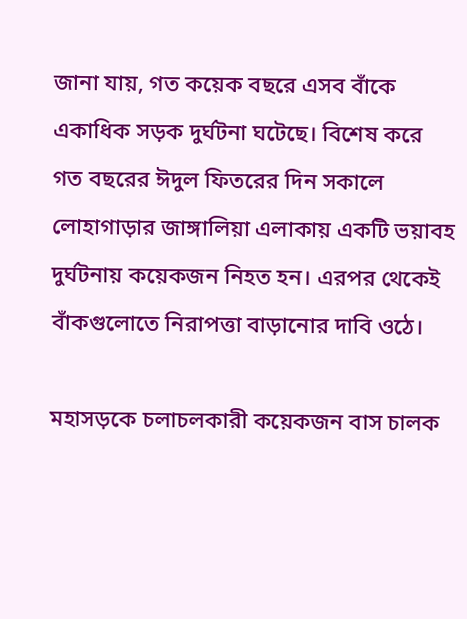জানা যায়, গত কয়েক বছরে এসব বাঁকে একাধিক সড়ক দুর্ঘটনা ঘটেছে। বিশেষ করে গত বছরের ঈদুল ফিতরের দিন সকালে লোহাগাড়ার জাঙ্গালিয়া এলাকায় একটি ভয়াবহ দুর্ঘটনায় কয়েকজন নিহত হন। এরপর থেকেই বাঁকগুলোতে নিরাপত্তা বাড়ানোর দাবি ওঠে।

মহাসড়কে চলাচলকারী কয়েকজন বাস চালক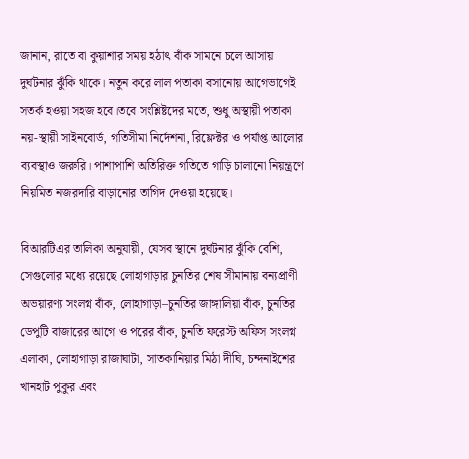জানান, রাতে বা কুয়াশার সময় হঠাৎ বাঁক সামনে চলে আসায় দুর্ঘটনার ঝুঁকি থাকে। নতুন করে লাল পতাকা বসানোয় আগেভাগেই সতর্ক হওয়া সহজ হবে।তবে সংশ্লিষ্টদের মতে, শুধু অস্থায়ী পতাকা নয়-স্থায়ী সাইনবোর্ড, গতিসীমা নির্দেশনা, রিফ্লেক্টর ও পর্যাপ্ত আলোর ব্যবস্থাও জরুরি। পাশাপাশি অতিরিক্ত গতিতে গাড়ি চালানো নিয়ন্ত্রণে নিয়মিত নজরদারি বাড়ানোর তাগিদ দেওয়া হয়েছে।

বিআরটিএর তালিকা অনুযায়ী, যেসব স্থানে দুর্ঘটনার ঝুঁকি বেশি, সেগুলোর মধ্যে রয়েছে লোহাগাড়ার চুনতির শেষ সীমানায় বন্যপ্রাণী অভয়ারণ্য সংলগ্ন বাঁক, লোহাগাড়া–চুনতির জাঙ্গালিয়া বাঁক, চুনতির ডেপুটি বাজারের আগে ও পরের বাঁক, চুনতি ফরেস্ট অফিস সংলগ্ন এলাকা, লোহাগাড়া রাজাঘাটা, সাতকানিয়ার মিঠা দীঘি, চন্দনাইশের খানহাট পুকুর এবং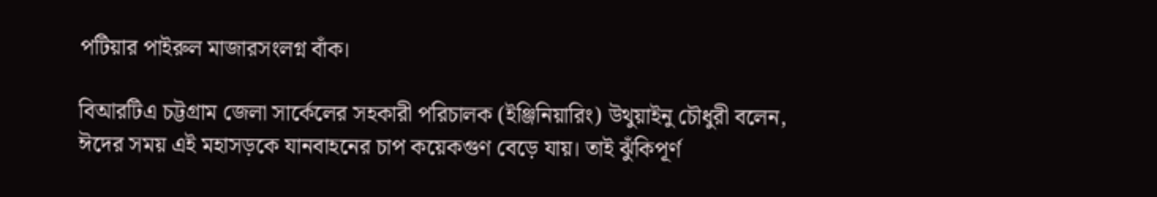পটিয়ার পাইরুল মাজারসংলগ্ন বাঁক।

বিআরটিএ চট্টগ্রাম জেলা সার্কেলের সহকারী পরিচালক (ইঞ্জিনিয়ারিং) উথুয়াইনু চৌধুরী বলেন, ঈদের সময় এই মহাসড়কে যানবাহনের চাপ কয়েকগুণ বেড়ে যায়। তাই ঝুঁকিপূর্ণ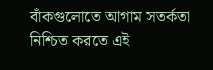বাঁকগুলোতে আগাম সতর্কতা নিশ্চিত করতে এই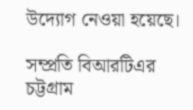উদ্যোগ নেওয়া হয়েছে।

সম্প্রতি বিআরটিএর চট্টগ্রাম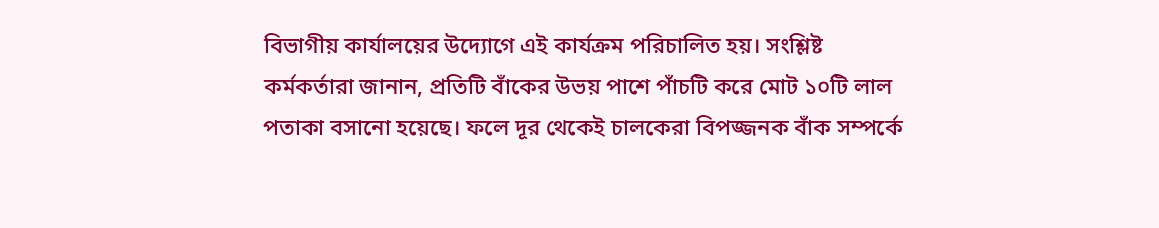বিভাগীয় কার্যালয়ের উদ্যোগে এই কার্যক্রম পরিচালিত হয়। সংশ্লিষ্ট কর্মকর্তারা জানান, প্রতিটি বাঁকের উভয় পাশে পাঁচটি করে মোট ১০টি লাল পতাকা বসানো হয়েছে। ফলে দূর থেকেই চালকেরা বিপজ্জনক বাঁক সম্পর্কে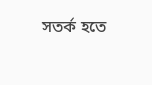সতর্ক হতে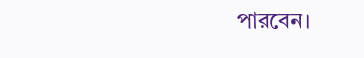পারবেন।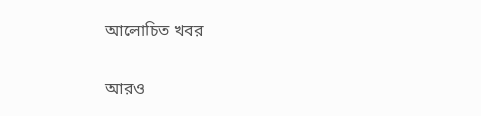আলোচিত খবর

আরও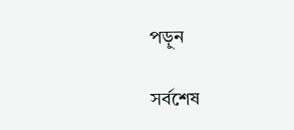পড়ুন

সর্বশেষ